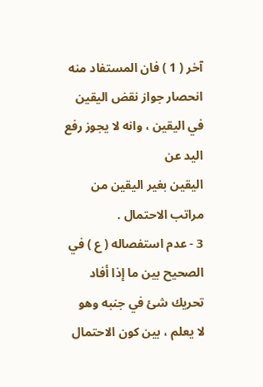آخر ( 1 ) فان المستفاد منه انحصار جواز نقض اليقين في اليقين ، وانه لا يجوز رفع اليد عن
اليقين بغير اليقين من مراتب الاحتمال .
3 - عدم استفصاله ( ع ) في الصحيح بين ما إذا أفاد تحريك شئ في جنبه وهو
لا يعلم ، بين كون الاحتمال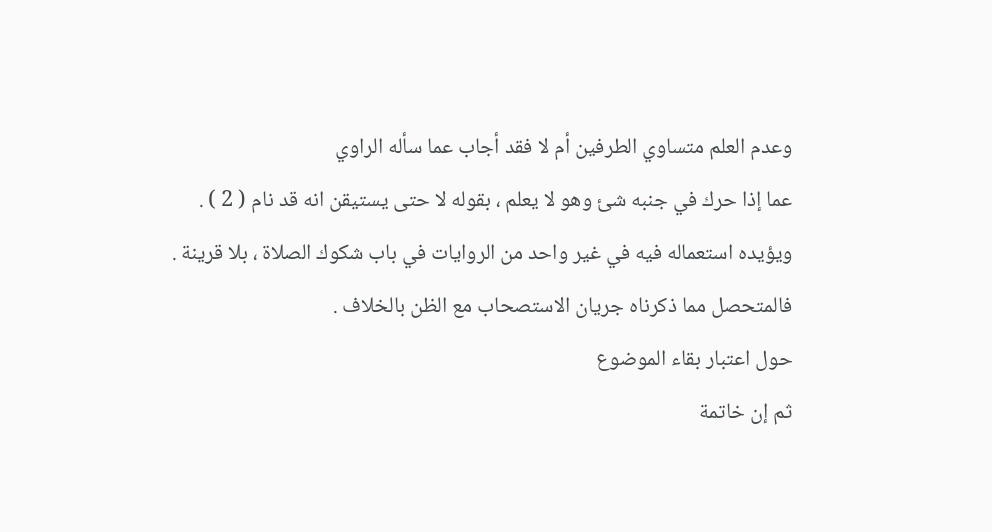وعدم العلم متساوي الطرفين أم لا فقد أجاب عما سأله الراوي
عما إذا حرك في جنبه شئ وهو لا يعلم ، بقوله لا حتى يستيقن انه قد نام ( 2 ) .
ويؤيده استعماله فيه في غير واحد من الروايات في باب شكوك الصلاة ، بلا قرينة .
فالمتحصل مما ذكرناه جريان الاستصحاب مع الظن بالخلاف .
حول اعتبار بقاء الموضوع
ثم إن خاتمة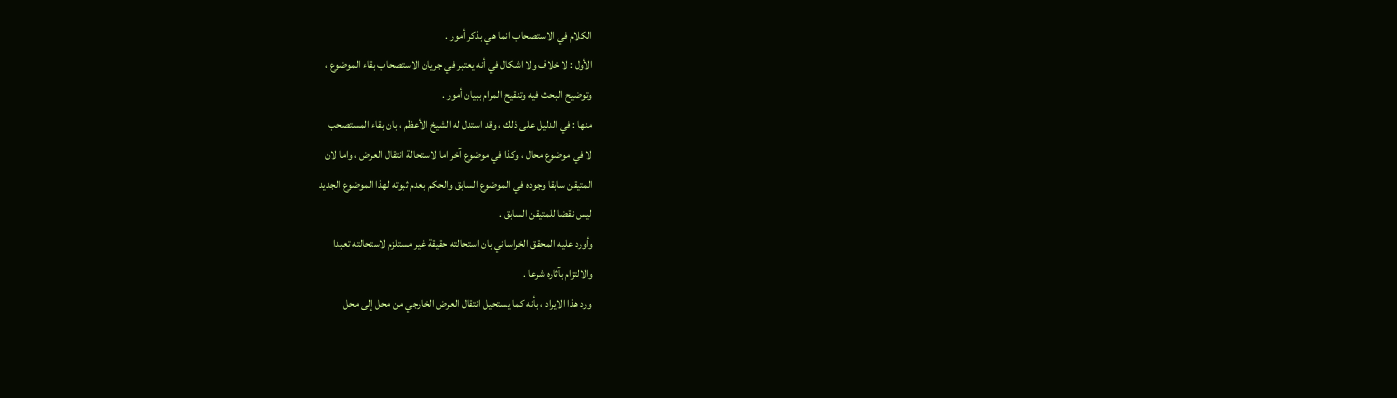الكلام في الاستصحاب انما هي بذكر أمور .
الأول : لا خلاف ولا اشكال في أنه يعتبر في جريان الاستصحاب بقاء الموضوع ،
وتوضيح البحث فيه وتنقيح المرام ببيان أمور .
منها : في الدليل على ذلك ، وقد استدل له الشيخ الأعظم ، بان بقاء المستصحب
لا في موضوع محال ، وكذا في موضوع آخر اما لاستحالة انتقال العرض ، واما لان
المتيقن سابقا وجوده في الموضوع السابق والحكم بعدم ثبوته لهذا الموضوع الجديد
ليس نقضا للمتيقن السابق .
وأورد عليه المحقق الخراساني بان استحالته حقيقة غير مستلزم لاستحالته تعبدا
والالتزام بآثاره شرعا .
ورد هذا الايراد ، بأنه كما يستحيل انتقال العرض الخارجي من محل إلى محل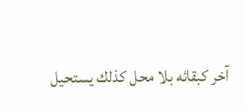آخر كبقائه بلا محل كذلك يستحيل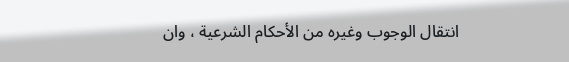انتقال الوجوب وغيره من الأحكام الشرعية ، وان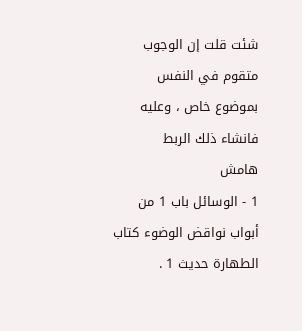شئت قلت إن الوجوب متقوم في النفس بموضوع خاص ، وعليه فانشاء ذلك الربط
هامش
1 - الوسائل باب 1 من أبواب نواقض الوضوء كتاب الطهارة حديث 1 .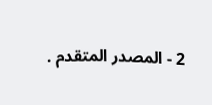2 - المصدر المتقدم .